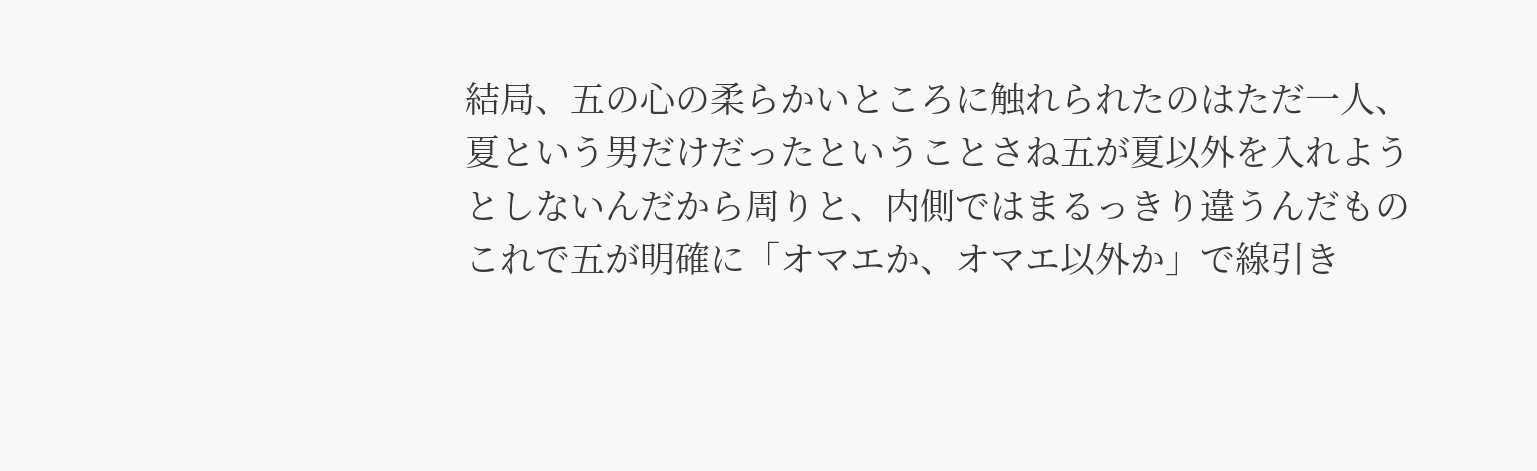結局、五の心の柔らかいところに触れられたのはただ一人、夏という男だけだったということさね五が夏以外を入れようとしないんだから周りと、内側ではまるっきり違うんだものこれで五が明確に「オマエか、オマエ以外か」で線引き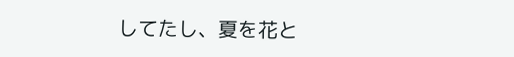してたし、夏を花と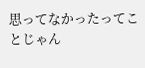思ってなかったってことじゃん